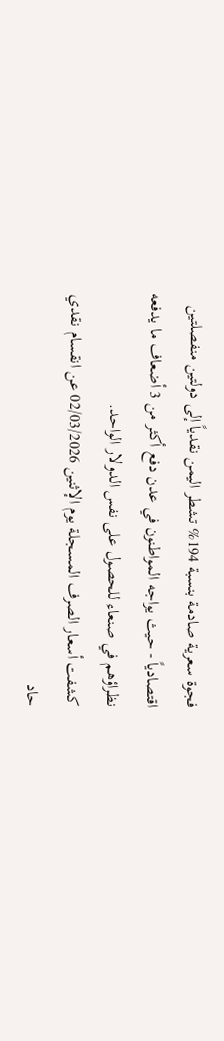فجوة سعرية صادمة بنسبة 194% تشطر اليمن نقدياً إلى دولتين منفصلتين اقتصادياً - حيث يواجه المواطنون في عدن دفع أكثر من 3 أضعاف ما يدفعه نظراؤهم في صنعاء للحصول على نفس الدولار الواحد.
كشفت أسعار الصرف المسجلة يوم الإثنين 02/03/2026 عن انقسام نقدي حاد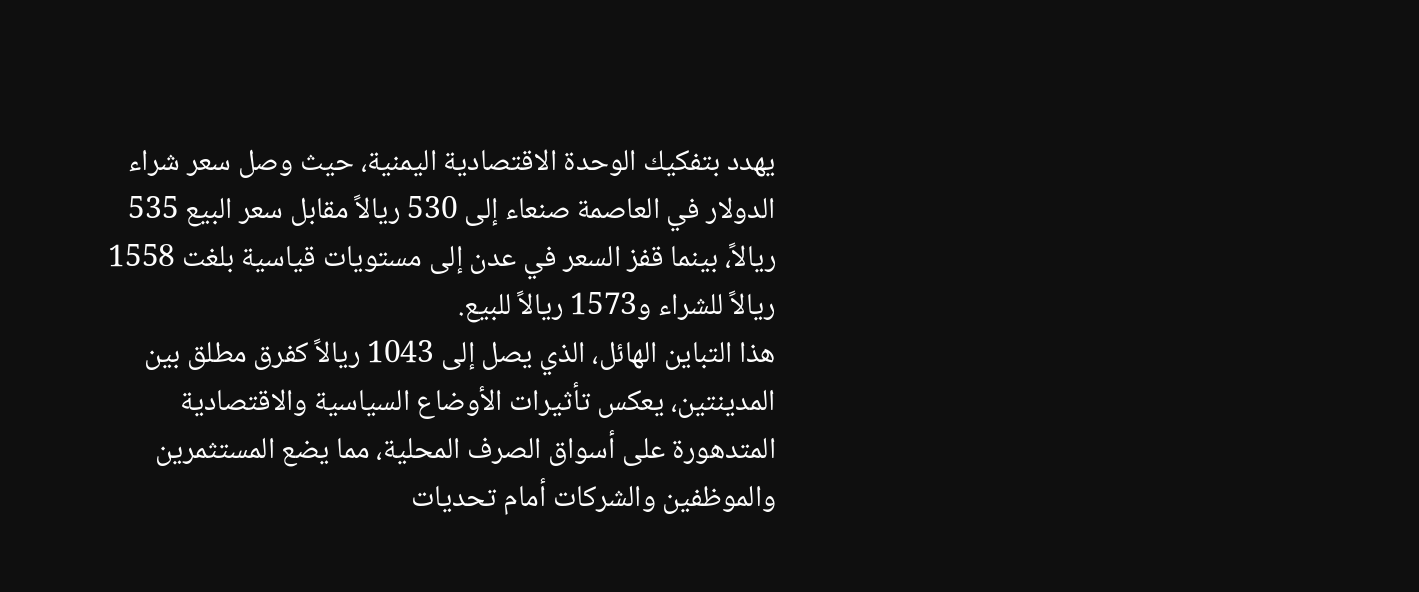يهدد بتفكيك الوحدة الاقتصادية اليمنية، حيث وصل سعر شراء الدولار في العاصمة صنعاء إلى 530 ريالاً مقابل سعر البيع 535 ريالاً، بينما قفز السعر في عدن إلى مستويات قياسية بلغت 1558 ريالاً للشراء و1573 ريالاً للبيع.
هذا التباين الهائل، الذي يصل إلى 1043 ريالاً كفرق مطلق بين المدينتين، يعكس تأثيرات الأوضاع السياسية والاقتصادية المتدهورة على أسواق الصرف المحلية، مما يضع المستثمرين والموظفين والشركات أمام تحديات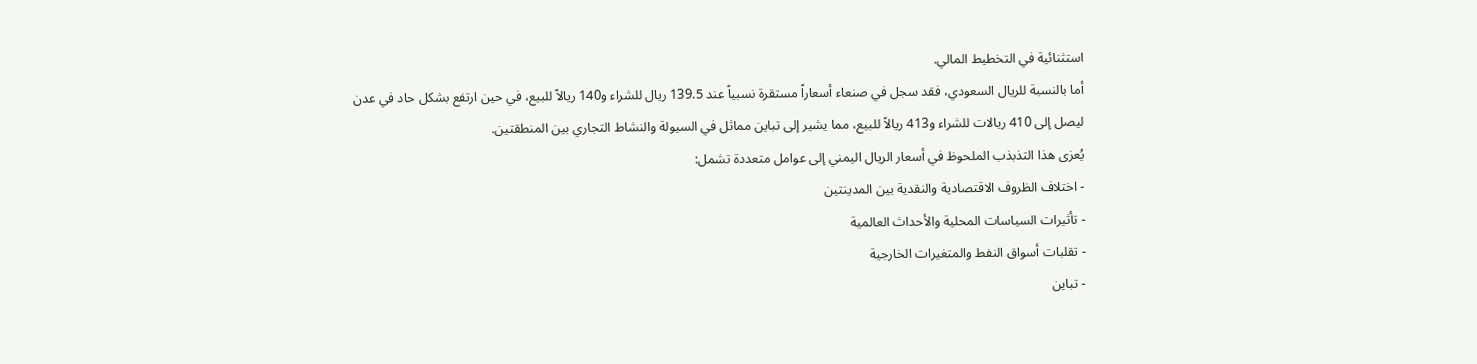استثنائية في التخطيط المالي.
أما بالنسبة للريال السعودي، فقد سجل في صنعاء أسعاراً مستقرة نسبياً عند 139.5 ريال للشراء و140 ريالاً للبيع، في حين ارتفع بشكل حاد في عدن ليصل إلى 410 ريالات للشراء و413 ريالاً للبيع، مما يشير إلى تباين مماثل في السيولة والنشاط التجاري بين المنطقتين.
يُعزى هذا التذبذب الملحوظ في أسعار الريال اليمني إلى عوامل متعددة تشمل:
- اختلاف الظروف الاقتصادية والنقدية بين المدينتين
- تأثيرات السياسات المحلية والأحداث العالمية
- تقلبات أسواق النفط والمتغيرات الخارجية
- تباين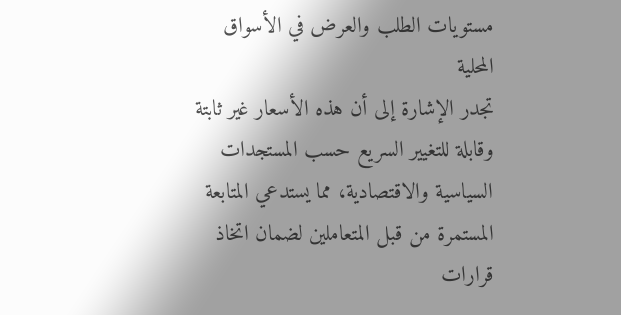مستويات الطلب والعرض في الأسواق المحلية
تجدر الإشارة إلى أن هذه الأسعار غير ثابتة وقابلة للتغيير السريع حسب المستجدات السياسية والاقتصادية، مما يستدعي المتابعة المستمرة من قبل المتعاملين لضمان اتخاذ قرارات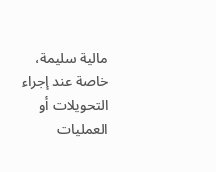مالية سليمة، خاصة عند إجراء التحويلات أو العمليات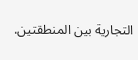التجارية بين المنطقتين.